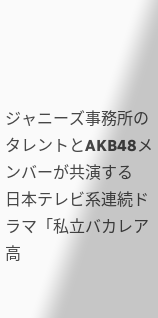ジャニーズ事務所のタレントとAKB48メンバーが共演する
日本テレビ系連続ドラマ「私立バカレア高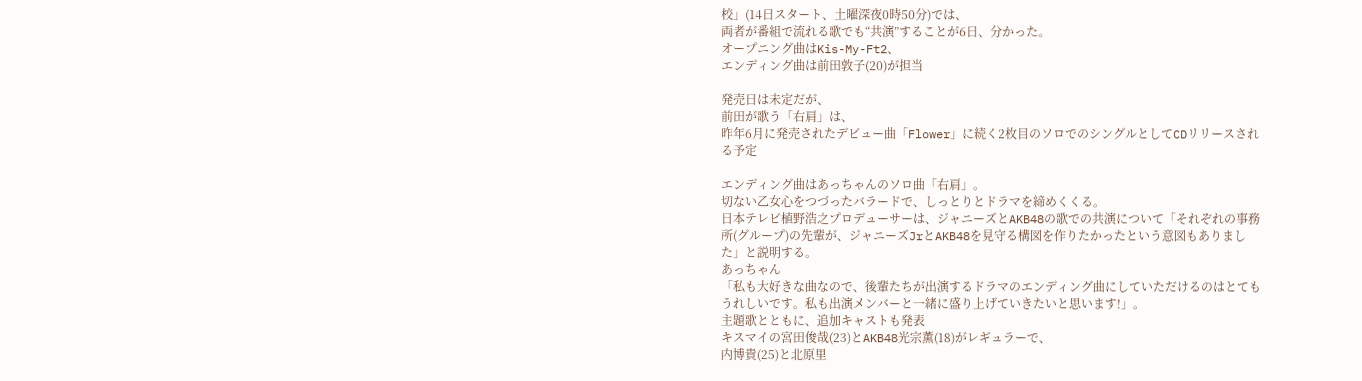校」(14日スタート、土曜深夜0時50分)では、
両者が番組で流れる歌でも“共演”することが6日、分かった。
オープニング曲はKis-My-Ft2、
エンディング曲は前田敦子(20)が担当

発売日は未定だが、
前田が歌う「右肩」は、
昨年6月に発売されたデビュー曲「Flower」に続く2枚目のソロでのシングルとしてCDリリースされる予定

エンディング曲はあっちゃんのソロ曲「右肩」。
切ない乙女心をつづったバラードで、しっとりとドラマを締めくくる。
日本テレビ植野浩之プロデューサーは、ジャニーズとAKB48の歌での共演について「それぞれの事務所(グループ)の先輩が、ジャニーズJrとAKB48を見守る構図を作りたかったという意図もありました」と説明する。
あっちゃん
「私も大好きな曲なので、後輩たちが出演するドラマのエンディング曲にしていただけるのはとてもうれしいです。私も出演メンバーと一緒に盛り上げていきたいと思います!」。
主題歌とともに、追加キャストも発表
キスマイの宮田俊哉(23)とAKB48光宗薫(18)がレギュラーで、
内博貴(25)と北原里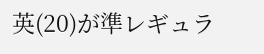英(20)が準レギュラ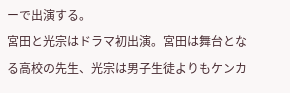ーで出演する。
宮田と光宗はドラマ初出演。宮田は舞台となる高校の先生、光宗は男子生徒よりもケンカ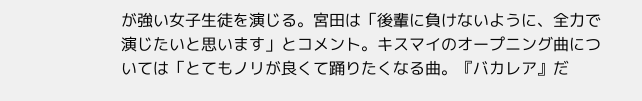が強い女子生徒を演じる。宮田は「後輩に負けないように、全力で演じたいと思います」とコメント。キスマイのオープニング曲については「とてもノリが良くて踊りたくなる曲。『バカレア』だ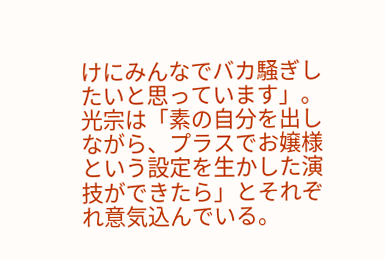けにみんなでバカ騒ぎしたいと思っています」。光宗は「素の自分を出しながら、プラスでお嬢様という設定を生かした演技ができたら」とそれぞれ意気込んでいる。